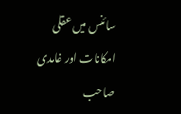سائنس میں عقلی امکانات اور غامدی صاحب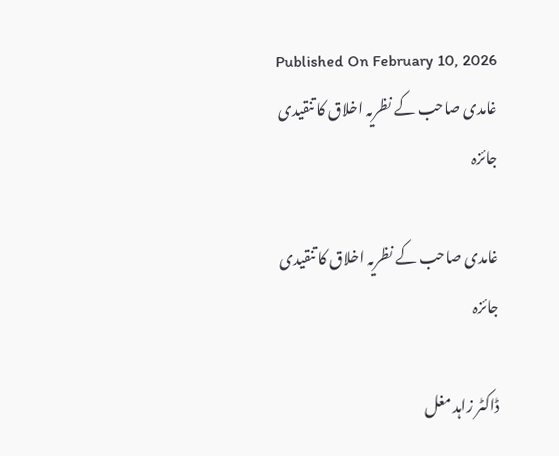Published On February 10, 2026
غامدی صاحب کے نظریہ اخلاق کا تنقیدی جائزہ

غامدی صاحب کے نظریہ اخلاق کا تنقیدی جائزہ

ڈاکٹر زاہد مغل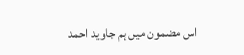اس مضمون میں ہم جاوید احمد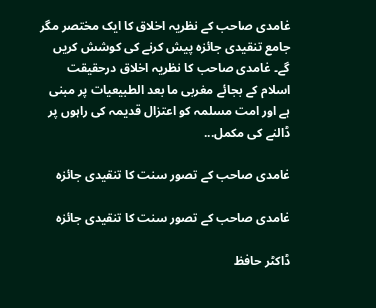غامدی صاحب کے نظریہ اخلاق کا ایک مختصر مگر جامع تنقیدی جائزہ پیش کرنے کی کوشش کریں گے۔ غامدی صاحب کا نظریہ اخلاق درحقیقت اسلام کے بجائے مغربی ما بعد الطبیعیات پر مبنی ہے اور امت مسلمہ کو اعتزال قدیمہ کی راہوں پر ڈالنے کی مکمل...

غامدی صاحب کے تصور سنت کا تنقیدی جائزہ

غامدی صاحب کے تصور سنت کا تنقیدی جائزہ

ڈاکٹر حافظ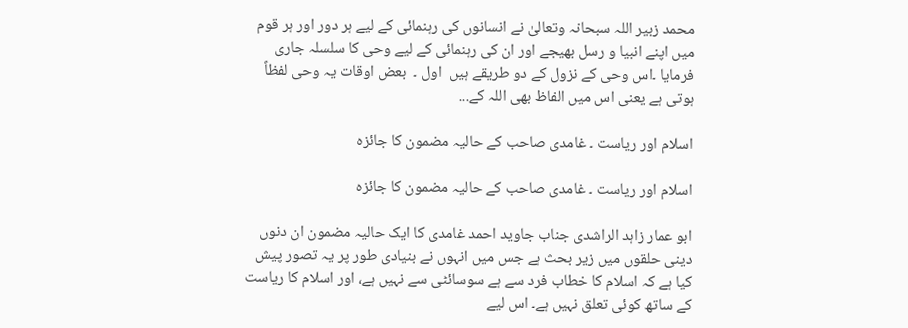محمد زبیر اللہ سبحانہ وتعالیٰ نے انسانوں کی رہنمائی کے لیے ہر دور اور ہر قوم میں اپنے انبیا و رسل بھیجے اور ان کی رہنمائی کے لیے وحی کا سلسلہ جاری فرمایا ۔اس وحی کے نزول کے دو طریقے ہیں  اول ۔  بعض اوقات یہ وحی لفظاً ہوتی ہے یعنی اس میں الفاظ بھی اللہ کے...

اسلام اور ریاست ۔ غامدی صاحب کے حالیہ مضمون کا جائزہ

اسلام اور ریاست ۔ غامدی صاحب کے حالیہ مضمون کا جائزہ

ابو عمار زاہد الراشدی جناب جاوید احمد غامدی کا ایک حالیہ مضمون ان دنوں دینی حلقوں میں زیر بحث ہے جس میں انہوں نے بنیادی طور پر یہ تصور پیش کیا ہے کہ اسلام کا خطاب فرد سے ہے سوسائٹی سے نہیں ہے، اور اسلام کا ریاست کے ساتھ کوئی تعلق نہیں ہے۔ اس لیے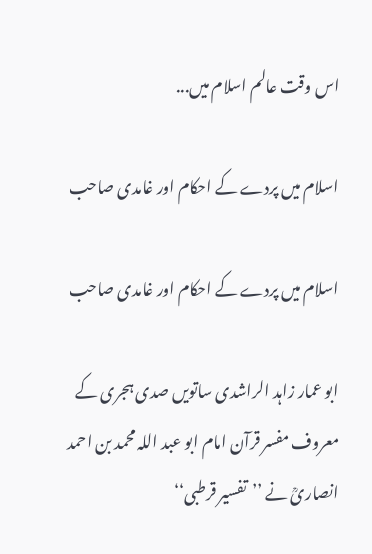اس وقت عالم اسلام میں...

اسلام میں پردے کے احکام اور غامدی صاحب

اسلام میں پردے کے احکام اور غامدی صاحب

ابو عمار زاہد الراشدی ساتویں صدی ہجری کے معروف مفسر قرآن امام ابو عبد اللہ محمد بن احمد انصاریؒ نے ’’تفسیر قرطبی‘‘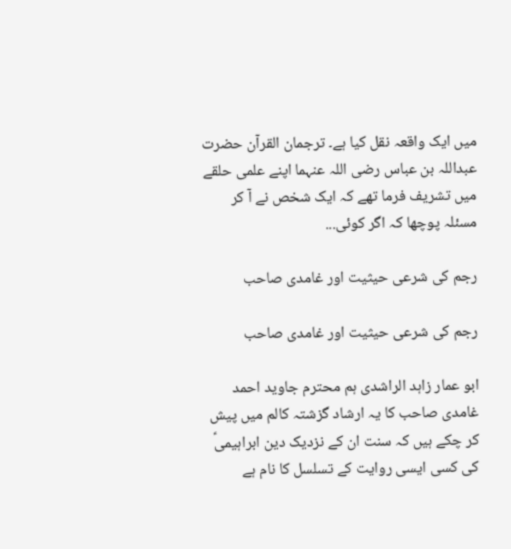میں ایک واقعہ نقل کیا ہے۔ ترجمان القرآن حضرت عبداللہ بن عباس رضی اللہ عنہما اپنے علمی حلقے میں تشریف فرما تھے کہ ایک شخص نے آ کر مسئلہ پوچھا کہ اگر کوئی...

رجم کی شرعی حیثیت اور غامدی صاحب

رجم کی شرعی حیثیت اور غامدی صاحب

ابو عمار زاہد الراشدی ہم محترم جاوید احمد غامدی صاحب کا یہ ارشاد گزشتہ کالم میں پیش کر چکے ہیں کہ سنت ان کے نزدیک دین ابراہیمیؑ کی کسی ایسی روایت کے تسلسل کا نام ہے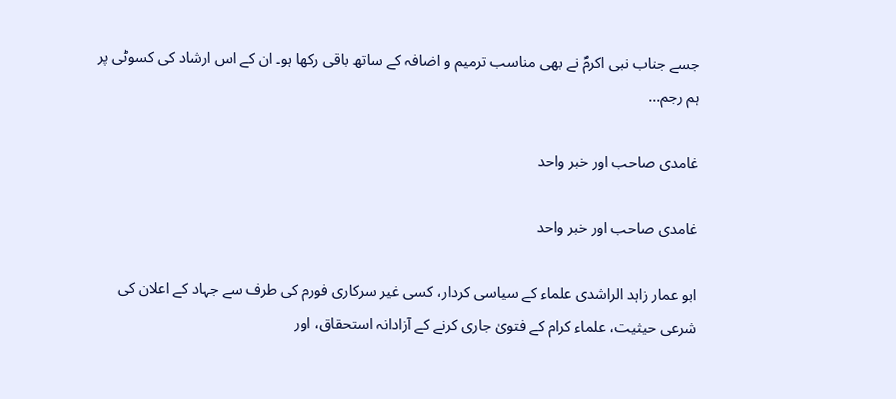جسے جناب نبی اکرمؐ نے بھی مناسب ترمیم و اضافہ کے ساتھ باقی رکھا ہو۔ ان کے اس ارشاد کی کسوٹی پر ہم رجم...

غامدی صاحب اور خبر واحد

غامدی صاحب اور خبر واحد

ابو عمار زاہد الراشدی علماء کے سیاسی کردار، کسی غیر سرکاری فورم کی طرف سے جہاد کے اعلان کی شرعی حیثیت، علماء کرام کے فتویٰ جاری کرنے کے آزادانہ استحقاق، اور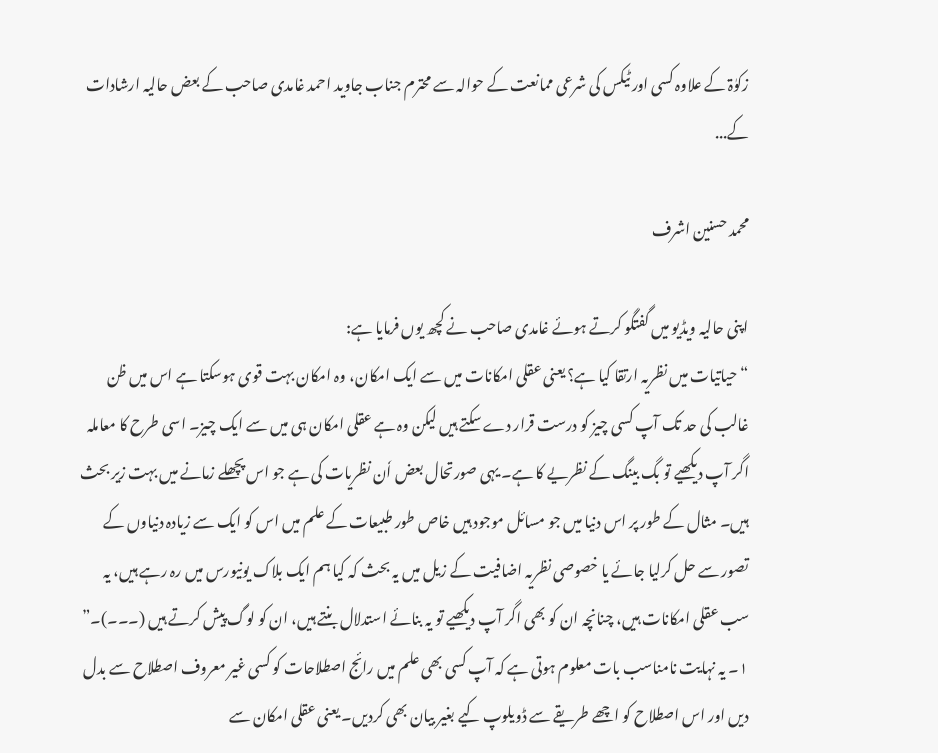زکوٰۃ کے علاوہ کسی اور ٹیکس کی شرعی ممانعت کے حوالہ سے محترم جناب جاوید احمد غامدی صاحب کے بعض حالیہ ارشادات کے...

محمد حسنین اشرف

اپنی حالیہ ویڈیو میں گفتگو کرتے ہوئے غامدی صاحب نے کچھ یوں فرمایا ہے:
“حیاتیات میں نظریہ ارتقا کیا ہے؟ یعنی عقلی امکانات میں سے ایک امکان، وہ امکان بہت قوی ہوسکتا ہے اس میں ظن غالب کی حد تک آپ کسی چیز کو درست قرار دے سکتے ہیں لیکن وہ ہے عقلی امکان ہی میں سے ایک چیز۔ اسی طرح کا معاملہ اگر آپ دیکھیے تو بگ بینگ کے نظریے کا ہے۔ یہی صورتحال بعض اٗن نظریات کی ہے جو اس پچھلے زمانے میں بہت زیر بحث ہیں۔ مثال کے طور پر اس دنیا میں جو مسائل موجود ہیں خاص طور طبیعات کے علم میں اس کو ایک سے زیادہ دنیاوں کے تصور سے حل کرلیا جائے یا خصوصی نظریہ اضافیت کے زیل میں یہ بحث کہ کیا ہم ایک بلاک یونیورس میں رہ رہے ہیں، یہ سب عقلی امکانات ہیں، چنانچہ ان کو بھی اگر آپ دیکھیے تو یہ بنائے استدلال بنتے ہیں، ان کو لوگ پیش کرتے ہیں (۔۔۔)۔”
۱۔ یہ نہایت نامناسب بات معلوم ہوتی ہے کہ آپ کسی بھی علم میں رائج اصطلاحات کو کسی غیر معروف اصطلاح سے بدل دیں اور اس اصطلاح کو اچھے طریقے سے ڈویلوپ کیے بغیر بیان بھی کردیں۔ یعنی عقلی امکان سے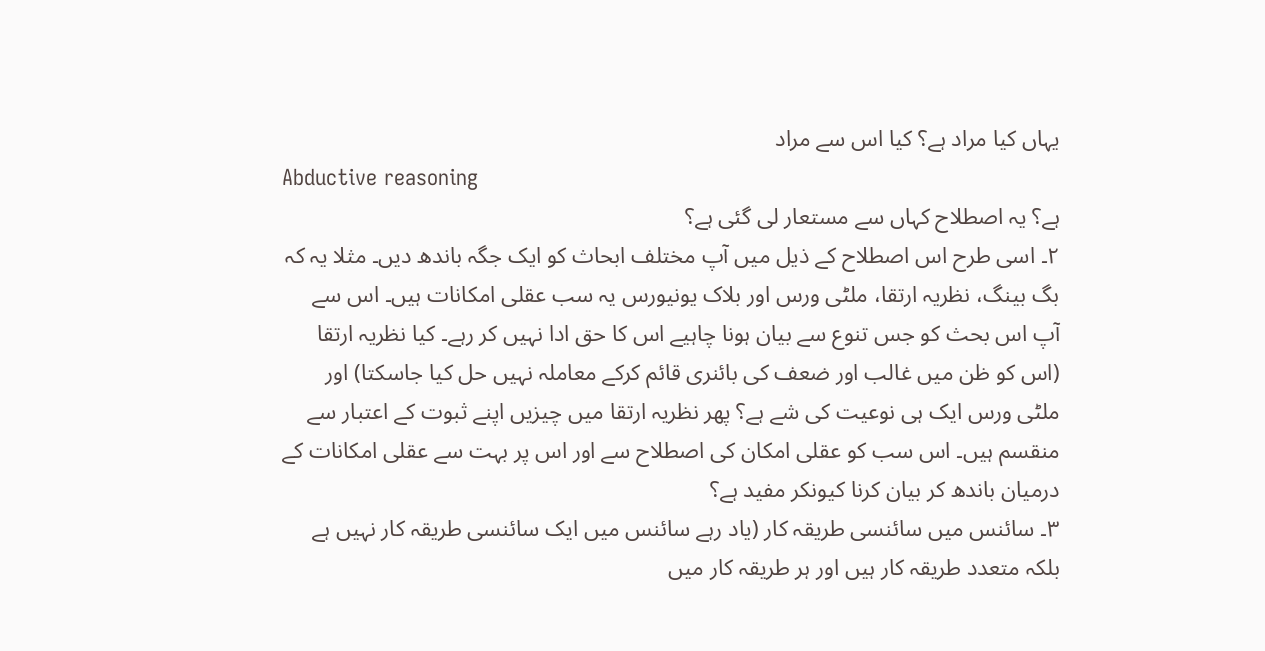یہاں کیا مراد ہے؟ کیا اس سے مراد
Abductive reasoning
ہے؟ یہ اصطلاح کہاں سے مستعار لی گئی ہے؟
۲۔ اسی طرح اس اصطلاح کے ذیل میں آپ مختلف ابحاث کو ایک جگہ باندھ دیں۔ مثلا یہ کہ بگ بینگ، نظریہ ارتقا، ملٹی ورس اور بلاک یونیورس یہ سب عقلی امکانات ہیں۔ اس سے آپ اس بحث کو جس تنوع سے بیان ہونا چاہیے اس کا حق ادا نہیں کر رہے۔ کیا نظریہ ارتقا (اس کو ظن میں غالب اور ضعف کی بائنری قائم کرکے معاملہ نہیں حل کیا جاسکتا) اور ملٹی ورس ایک ہی نوعیت کی شے ہے؟ پھر نظریہ ارتقا میں چیزیں اپنے ثبوت کے اعتبار سے منقسم ہیں۔ اس سب کو عقلی امکان کی اصطلاح سے اور اس پر بہت سے عقلی امکانات کے درمیان باندھ کر بیان کرنا کیونکر مفید ہے؟
۳۔ سائنس میں سائنسی طریقہ کار (یاد رہے سائنس میں ایک سائنسی طریقہ کار نہیں ہے بلکہ متعدد طریقہ کار ہیں اور ہر طریقہ کار میں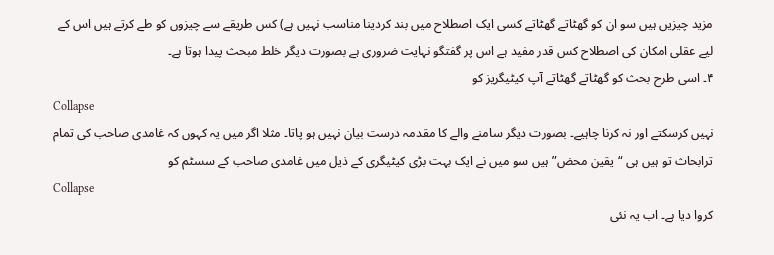مزید چیزیں ہیں سو ان کو گھٹاتے گھٹاتے کسی ایک اصطلاح میں بند کردینا مناسب نہیں ہے) کس طریقے سے چیزوں کو طے کرتے ہیں اس کے لیے عقلی امکان کی اصطلاح کس قدر مفید ہے اس پر گفتگو نہایت ضروری ہے بصورت دیگر خلط مبحث پیدا ہوتا ہے۔
۴۔ اسی طرح بحث کو گھٹاتے گھٹاتے آپ کیٹیگریز کو
Collapse
نہیں کرسکتے اور نہ کرنا چاہیے۔ بصورت دیگر سامنے والے کا مقدمہ درست بیان نہیں ہو پاتا۔ مثلا اگر میں یہ کہوں کہ غامدی صاحب کی تمام ترابحاث تو ہیں ہی “یقین محض” ہیں سو میں نے ایک بہت بڑی کیٹیگری کے ذیل میں غامدی صاحب کے سسٹم کو
Collapse
کروا دیا ہے۔ اب یہ نئی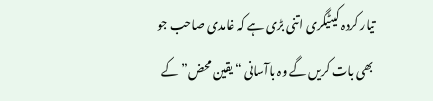تیار کردہ کیٹیگری اتنی بڑی ہے کہ غامدی صاحب جو بھی بات کریں گے وہ باآسانی “یقین محض” کے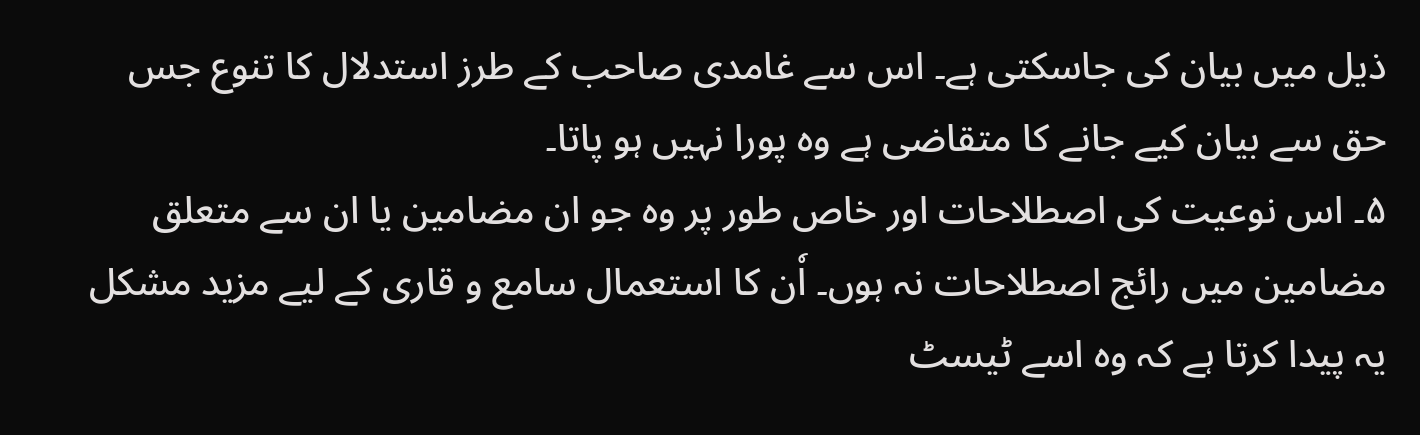ذیل میں بیان کی جاسکتی ہے۔ اس سے غامدی صاحب کے طرز استدلال کا تنوع جس حق سے بیان کیے جانے کا متقاضی ہے وہ پورا نہیں ہو پاتا۔
۵۔ اس نوعیت کی اصطلاحات اور خاص طور پر وہ جو ان مضامین یا ان سے متعلق مضامین میں رائج اصطلاحات نہ ہوں۔ اٗن کا استعمال سامع و قاری کے لیے مزید مشکل یہ پیدا کرتا ہے کہ وہ اسے ٹیسٹ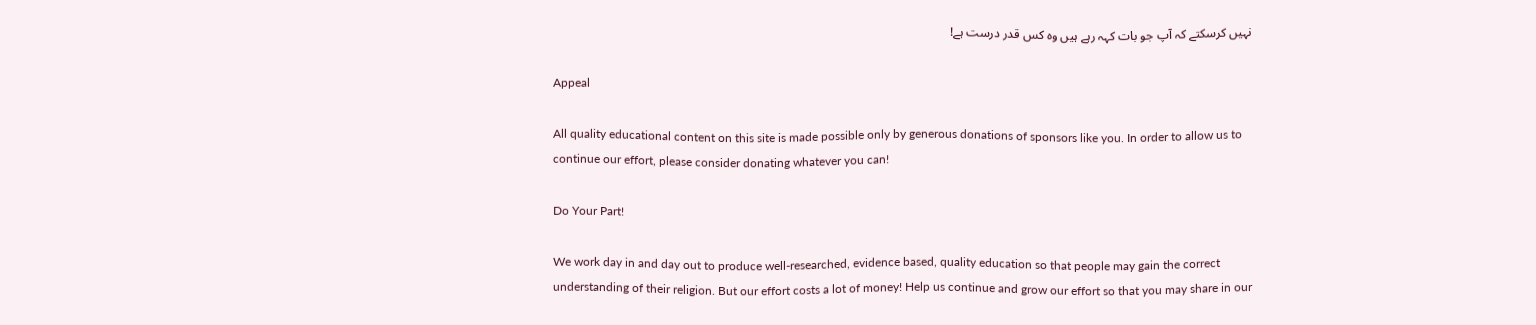نہیں کرسکتے کہ آپ جو بات کہہ رہے ہیں وہ کس قدر درست ہے!

Appeal

All quality educational content on this site is made possible only by generous donations of sponsors like you. In order to allow us to continue our effort, please consider donating whatever you can!

Do Your Part!

We work day in and day out to produce well-researched, evidence based, quality education so that people may gain the correct understanding of their religion. But our effort costs a lot of money! Help us continue and grow our effort so that you may share in our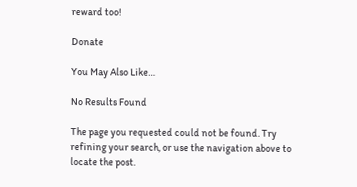reward too!

Donate

You May Also Like…

No Results Found

The page you requested could not be found. Try refining your search, or use the navigation above to locate the post.